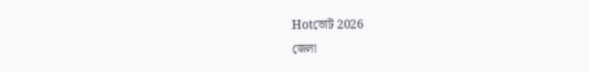Hotভোট 2026
জেলা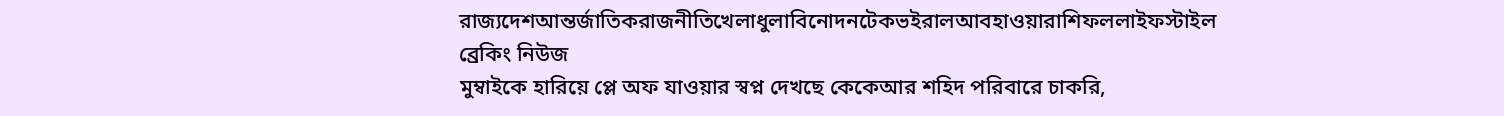রাজ্যদেশআন্তর্জাতিকরাজনীতিখেলাধুলাবিনোদনটেকভইরালআবহাওয়ারাশিফললাইফস্টাইল
ব্রেকিং নিউজ
মুম্বাইকে হারিয়ে প্লে অফ যাওয়ার স্বপ্ন দেখছে কেকেআর শহিদ পরিবারে চাকরি,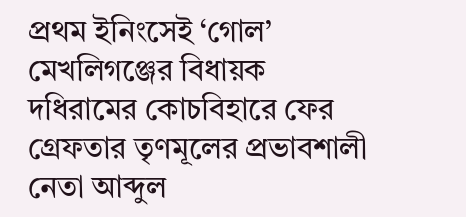প্রথম ইনিংসেই ‘গোল’ মেখলিগঞ্জের বিধায়ক দধিরামের কোচবিহারে ফের গ্রেফতার তৃণমূলের প্রভাবশালী নেতা আব্দুল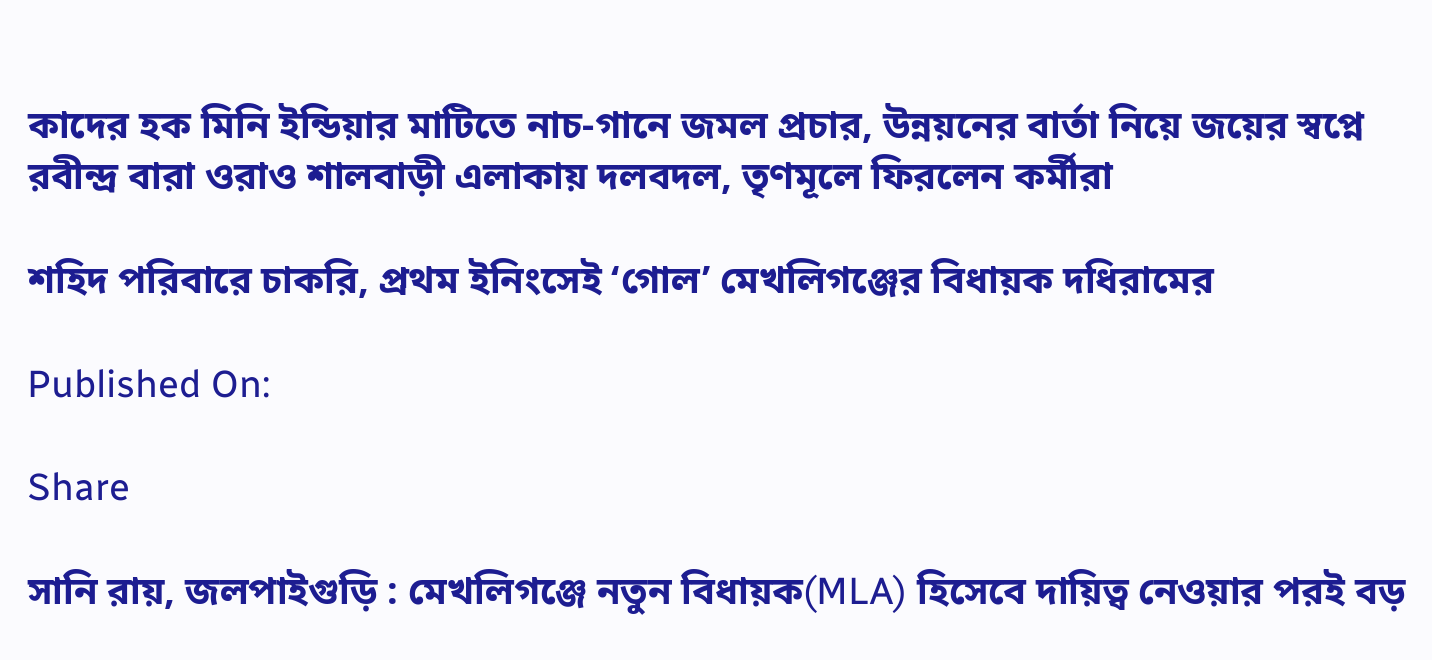কাদের হক মিনি ইন্ডিয়ার মাটিতে নাচ-গানে জমল প্রচার, উন্নয়নের বার্তা নিয়ে জয়ের স্বপ্নে রবীন্দ্র বারা ওরাও শালবাড়ী এলাকায় দলবদল, তৃণমূলে ফিরলেন কর্মীরা

শহিদ পরিবারে চাকরি, প্রথম ইনিংসেই ‘গোল’ মেখলিগঞ্জের বিধায়ক দধিরামের

Published On:

Share

সানি রায়, জলপাইগুড়ি : মেখলিগঞ্জে নতুন বিধায়ক(MLA) হিসেবে দায়িত্ব নেওয়ার পরই বড়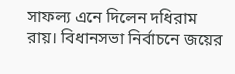সাফল্য এনে দিলেন দধিরাম রায়। বিধানসভা নির্বাচনে জয়ের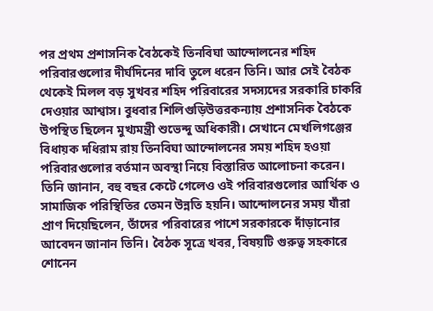পর প্রথম প্রশাসনিক বৈঠকেই তিনবিঘা আন্দোলনের শহিদ পরিবারগুলোর দীর্ঘদিনের দাবি তুলে ধরেন তিনি। আর সেই বৈঠক থেকেই মিলল বড় সুখবর শহিদ পরিবারের সদস্যদের সরকারি চাকরি দেওয়ার আশ্বাস। বুধবার শিলিগুড়িউত্তরকন্যায় প্রশাসনিক বৈঠকে উপস্থিত ছিলেন মুখ্যমন্ত্রী শুভেন্দু অধিকারী। সেখানে মেখলিগঞ্জের বিধায়ক দধিরাম রায় তিনবিঘা আন্দোলনের সময় শহিদ হওয়া পরিবারগুলোর বর্তমান অবস্থা নিয়ে বিস্তারিত আলোচনা করেন। তিনি জানান, বহু বছর কেটে গেলেও ওই পরিবারগুলোর আর্থিক ও সামাজিক পরিস্থিতির তেমন উন্নতি হয়নি। আন্দোলনের সময় যাঁরা প্রাণ দিয়েছিলেন, তাঁদের পরিবারের পাশে সরকারকে দাঁড়ানোর আবেদন জানান তিনি। বৈঠক সূত্রে খবর, বিষয়টি গুরুত্ব সহকারে শোনেন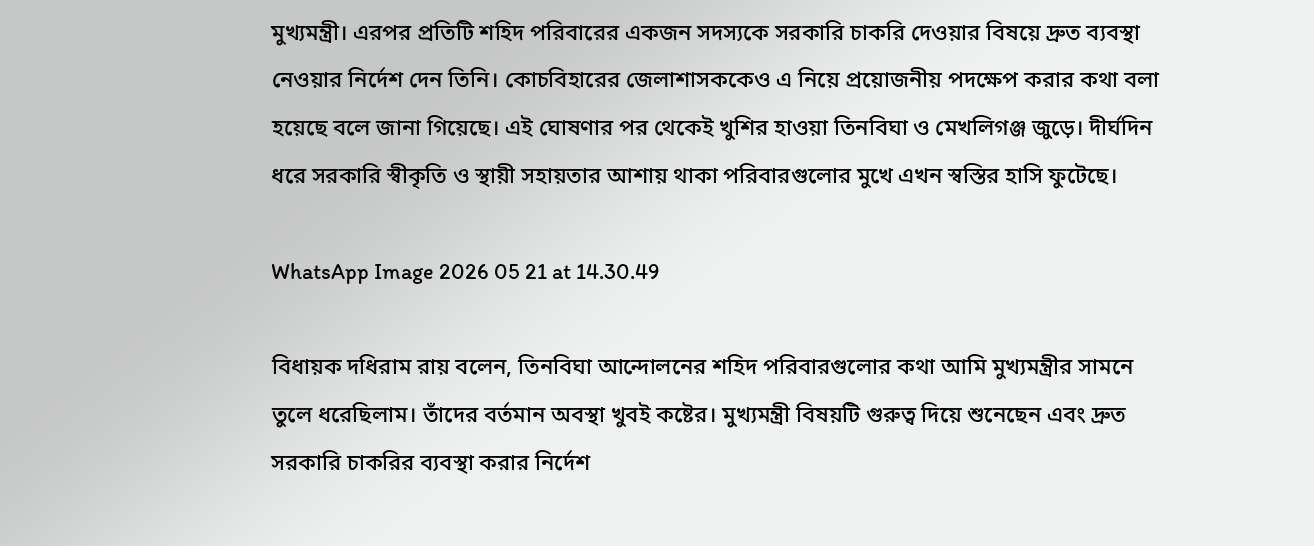মুখ্যমন্ত্রী। এরপর প্রতিটি শহিদ পরিবারের একজন সদস্যকে সরকারি চাকরি দেওয়ার বিষয়ে দ্রুত ব্যবস্থা নেওয়ার নির্দেশ দেন তিনি। কোচবিহারের জেলাশাসককেও এ নিয়ে প্রয়োজনীয় পদক্ষেপ করার কথা বলা হয়েছে বলে জানা গিয়েছে। এই ঘোষণার পর থেকেই খুশির হাওয়া তিনবিঘা ও মেখলিগঞ্জ জুড়ে। দীর্ঘদিন ধরে সরকারি স্বীকৃতি ও স্থায়ী সহায়তার আশায় থাকা পরিবারগুলোর মুখে এখন স্বস্তির হাসি ফুটেছে।

WhatsApp Image 2026 05 21 at 14.30.49

বিধায়ক দধিরাম রায় বলেন, তিনবিঘা আন্দোলনের শহিদ পরিবারগুলোর কথা আমি মুখ্যমন্ত্রীর সামনে তুলে ধরেছিলাম। তাঁদের বর্তমান অবস্থা খুবই কষ্টের। মুখ্যমন্ত্রী বিষয়টি গুরুত্ব দিয়ে শুনেছেন এবং দ্রুত সরকারি চাকরির ব্যবস্থা করার নির্দেশ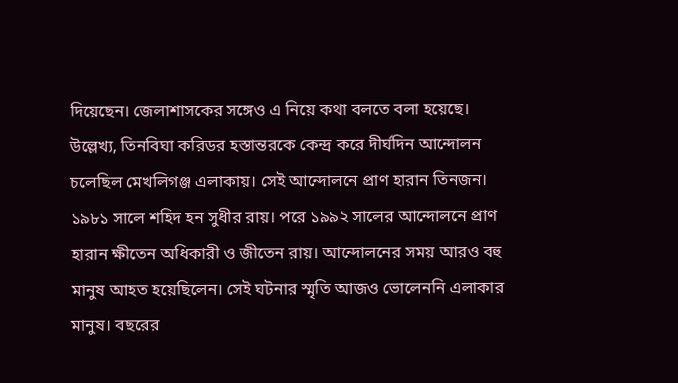দিয়েছেন। জেলাশাসকের সঙ্গেও এ নিয়ে কথা বলতে বলা হয়েছে। উল্লেখ্য, তিনবিঘা করিডর হস্তান্তরকে কেন্দ্র করে দীর্ঘদিন আন্দোলন চলেছিল মেখলিগঞ্জ এলাকায়। সেই আন্দোলনে প্রাণ হারান তিনজন। ১৯৮১ সালে শহিদ হন সুধীর রায়। পরে ১৯৯২ সালের আন্দোলনে প্রাণ হারান ক্ষীতেন অধিকারী ও জীতেন রায়। আন্দোলনের সময় আরও বহু মানুষ আহত হয়েছিলেন। সেই ঘটনার স্মৃতি আজও ভোলেননি এলাকার মানুষ। বছরের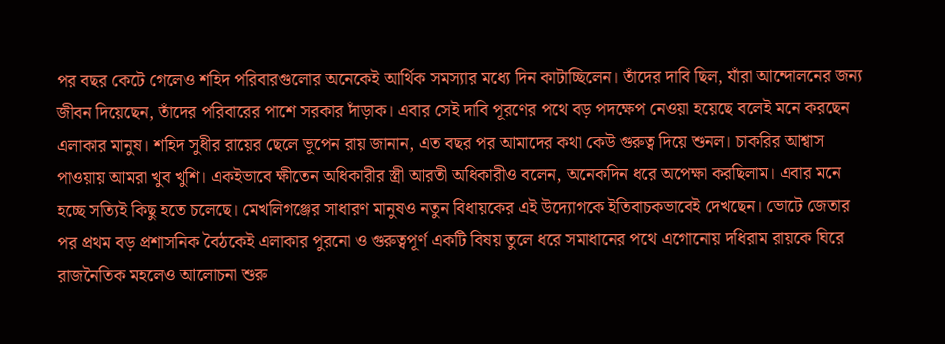পর বছর কেটে গেলেও শহিদ পরিবারগুলোর অনেকেই আর্থিক সমস্যার মধ্যে দিন কাটাচ্ছিলেন। তাঁদের দাবি ছিল, যাঁরা আন্দোলনের জন্য জীবন দিয়েছেন, তাঁদের পরিবারের পাশে সরকার দাঁড়াক। এবার সেই দাবি পূরণের পথে বড় পদক্ষেপ নেওয়া হয়েছে বলেই মনে করছেন এলাকার মানুষ। শহিদ সুধীর রায়ের ছেলে ভূপেন রায় জানান, এত বছর পর আমাদের কথা কেউ গুরুত্ব দিয়ে শুনল। চাকরির আশ্বাস পাওয়ায় আমরা খুব খুশি। একইভাবে ক্ষীতেন অধিকারীর স্ত্রী আরতী অধিকারীও বলেন, অনেকদিন ধরে অপেক্ষা করছিলাম। এবার মনে হচ্ছে সত্যিই কিছু হতে চলেছে। মেখলিগঞ্জের সাধারণ মানুষও নতুন বিধায়কের এই উদ্যোগকে ইতিবাচকভাবেই দেখছেন। ভোটে জেতার পর প্রথম বড় প্রশাসনিক বৈঠকেই এলাকার পুরনো ও গুরুত্বপূর্ণ একটি বিষয় তুলে ধরে সমাধানের পথে এগোনোয় দধিরাম রায়কে ঘিরে রাজনৈতিক মহলেও আলোচনা শুরু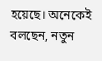হয়েছে। অনেকেই বলছেন, নতুন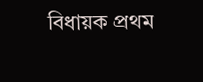বিধায়ক প্রথম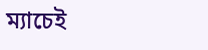ম্যাচেই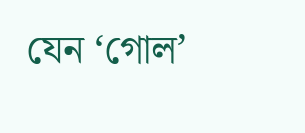যেন ‘গোল’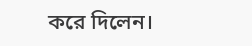করে দিলেন।